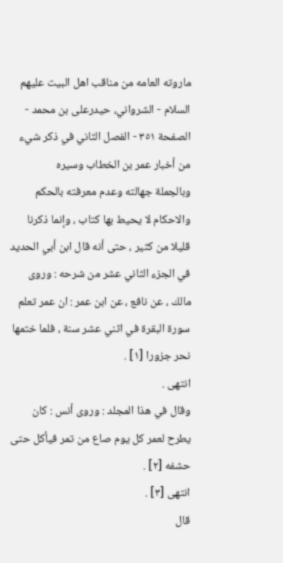ماروته العامه من مناقب اهل البيت عليهم السلام - الشرواني، حیدرعلی بن محمد - الصفحة ٣٥١ - الفصل الثاني في ذكر شيء من أخبار عمر بن الخطاب وسيره
وبالجملة جهالته وعدم معرفته بالحكم والاحكام لا يحيط بها كتاب ، وإنما ذكرنا قليلا من كثير ، حتى أنه قال ابن أبي الحديد في الجزء الثاني عشر من شرحه : وروى مالك ، عن نافع ، عن ابن عمر : ان عمر تعلم سورة البقرة في اثني عشر سنة ، فلما ختمها نحر جزورا [١] .
انتهى .
وقال في هذا المجلد : وروى أنس : كان يطرح لعمر كل يوم صاع من تمر فيأكل حتى حشفه [٢] .
انتهى [٣] .
قال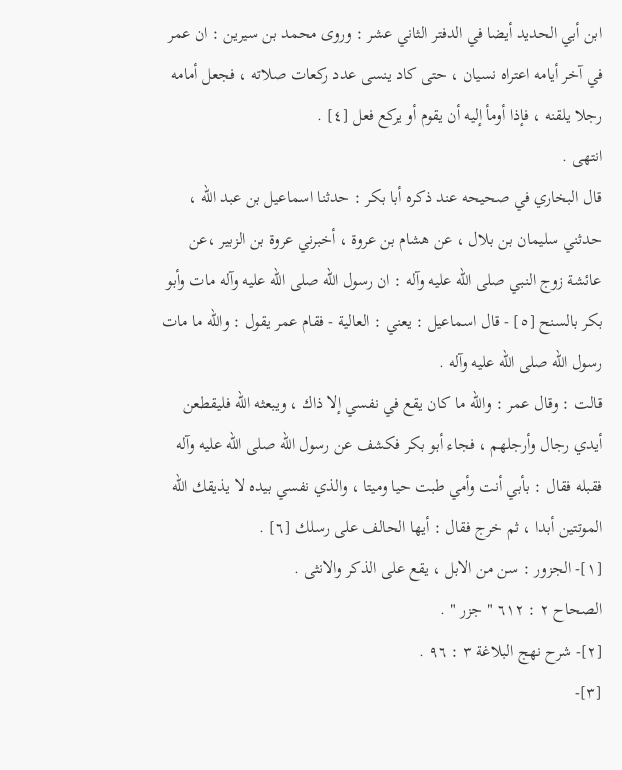ابن أبي الحديد أيضا في الدفتر الثاني عشر : وروى محمد بن سيرين : ان عمر في آخر أيامه اعتراه نسيان ، حتى كاد ينسى عدد ركعات صلاته ، فجعل أمامه رجلا يلقنه ، فإذا أومأ إليه أن يقوم أو يركع فعل [٤] .
انتهى .
قال البخاري في صحيحه عند ذكره أبا بكر : حدثنا اسماعيل بن عبد الله ، حدثني سليمان بن بلال ، عن هشام بن عروة ، أخبرني عروة بن الزبير ،عن عائشة زوج النبي صلى الله عليه وآله : ان رسول الله صلى الله عليه وآله مات وأبو بكر بالسنح [٥] - قال اسماعيل : يعني : العالية - فقام عمر يقول : والله ما مات رسول الله صلى الله عليه وآله .
قالت : وقال عمر : والله ما كان يقع في نفسي إلا ذاك ، ويبعثه الله فليقطعن أيدي رجال وأرجلهم ، فجاء أبو بكر فكشف عن رسول الله صلى الله عليه وآله فقبله فقال : بأبي أنت وأمي طبت حيا وميتا ، والذي نفسي بيده لا يذيقك الله الموتتين أبدا ، ثم خرج فقال : أيها الحالف على رسلك [٦] .
[١]- الجزور : سن من الابل ، يقع على الذكر والانثى .
الصحاح ٢ : ٦١٢ " جزر " .
[٢]- شرح نهج البلاغة ٣ : ٩٦ .
[٣]-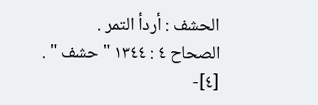الحشف : أردأ التمر .
الصحاح ٤ : ١٣٤٤ " حشف " .
[٤]-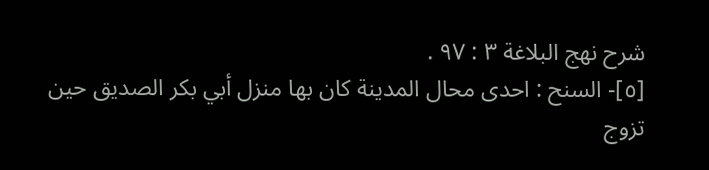شرح نهج البلاغة ٣ : ٩٧ .
[٥]- السنح : احدى محال المدينة كان بها منزل أبي بكر الصديق حين تزوج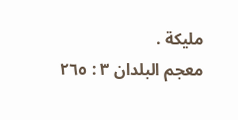مليكة .
معجم البلدان ٣ : ٢٦٥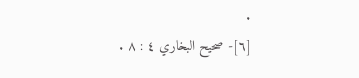.
[٦]- صحيح البخاري ٤ : ٨ .